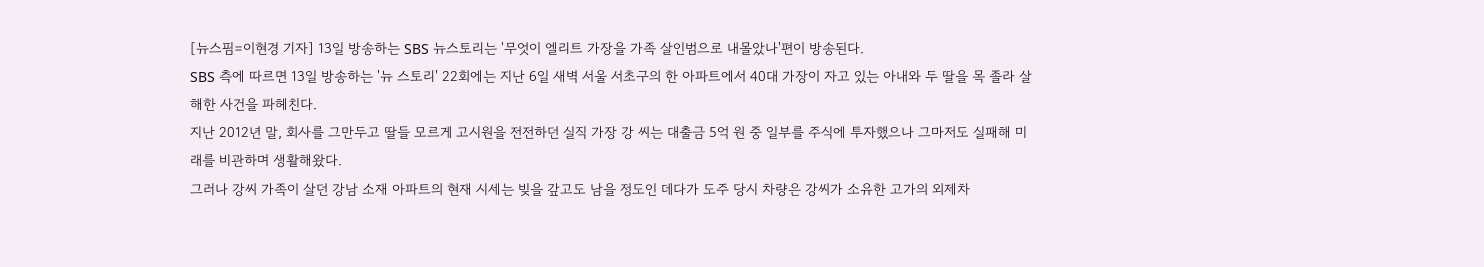[뉴스핌=이현경 기자] 13일 방송하는 SBS 뉴스토리는 '무엇이 엘리트 가장을 가족 살인범으로 내몰았나'편이 방송된다.
SBS 측에 따르면 13일 방송하는 '뉴 스토리' 22회에는 지난 6일 새벽 서울 서초구의 한 아파트에서 40대 가장이 자고 있는 아내와 두 딸을 목 졸라 살해한 사건을 파헤친다.
지난 2012년 말, 회사를 그만두고 딸들 모르게 고시원을 전전하던 실직 가장 강 씨는 대출금 5억 원 중 일부를 주식에 투자했으나 그마저도 실패해 미래를 비관하며 생활해왔다.
그러나 강씨 가족이 살던 강남 소재 아파트의 현재 시세는 빚을 갚고도 남을 정도인 데다가 도주 당시 차량은 강씨가 소유한 고가의 외제차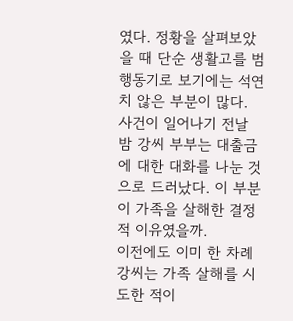였다. 정황을 살펴보았을 때 단순 생활고를 범행동기로 보기에는 석연치 않은 부분이 많다.
사건이 일어나기 전날 밤 강씨 부부는 대출금에 대한 대화를 나눈 것으로 드러났다. 이 부분이 가족을 살해한 결정적 이유였을까.
이전에도 이미 한 차례 강씨는 가족 살해를 시도한 적이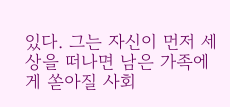있다. 그는 자신이 먼저 세상을 떠나면 남은 가족에게 쏟아질 사회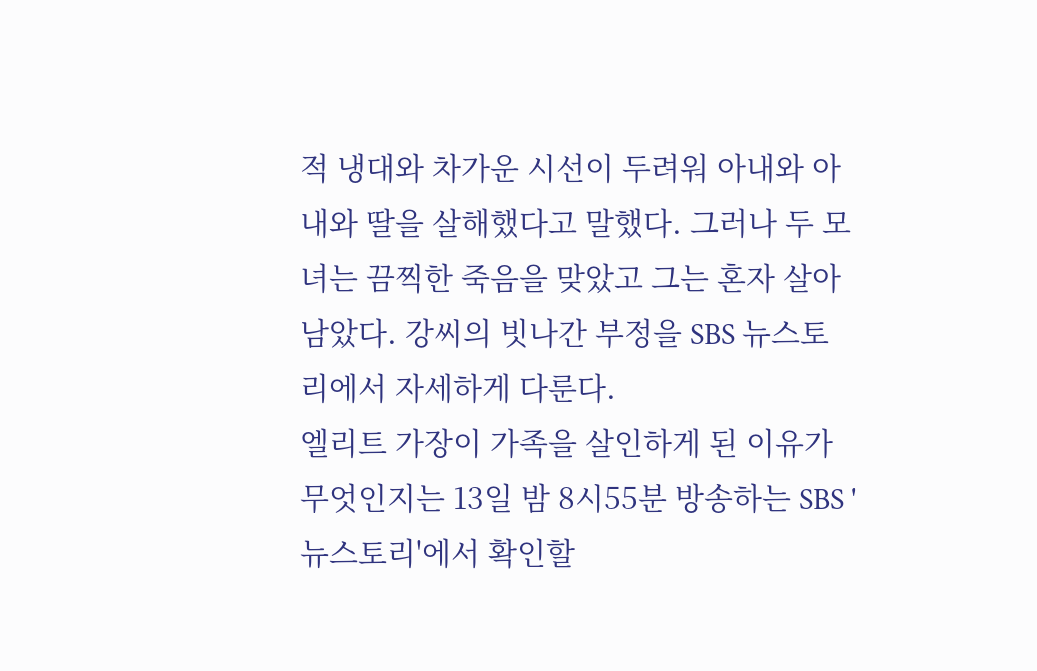적 냉대와 차가운 시선이 두려워 아내와 아내와 딸을 살해했다고 말했다. 그러나 두 모녀는 끔찍한 죽음을 맞았고 그는 혼자 살아남았다. 강씨의 빗나간 부정을 SBS 뉴스토리에서 자세하게 다룬다.
엘리트 가장이 가족을 살인하게 된 이유가 무엇인지는 13일 밤 8시55분 방송하는 SBS '뉴스토리'에서 확인할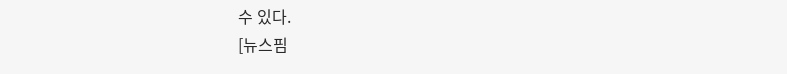수 있다.
[뉴스핌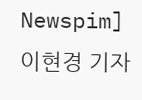Newspim] 이현경 기자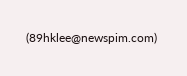(89hklee@newspim.com)